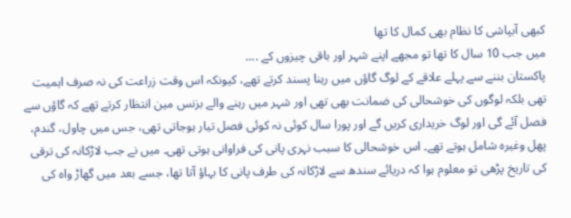کبھی آبپاشی کا نظام بھی کمال کا تھا
میں جب 10 سال کا تھا تو مجھے اپنے شہر اور باقی چیزوں کے ....
پاکستان بننے سے پہلے علاقے کے لوگ گاؤں میں رہنا پسند کرتے تھے، کیونکہ اس وقت زراعت کی نہ صرف اہمیت تھی بلکہ لوگوں کی خوشحالی کی ضمانت بھی تھی اور شہر میں رہنے والے بزنس مین انتظار کرتے تھے کہ گاؤں سے فصل آئے گی اور لوگ خریداری کریں گے اور پورا سال کوئی نہ کوئی فصل تیار ہوجاتی تھی، جس میں چاول، گندم، پھل وغیرہ شامل ہوتے تھے۔ اس خوشحالی کا سبب نہری پانی کی فراوانی ہوتی تھی۔ میں نے جب لاڑکانہ کی ترقی کی تاریخ پڑھی تو معلوم ہوا کہ دریائے سندھ سے لاڑکانہ کی طرف پانی کا بہاؤ آتا تھا، جسے بعد میں گھاڑ واہ کی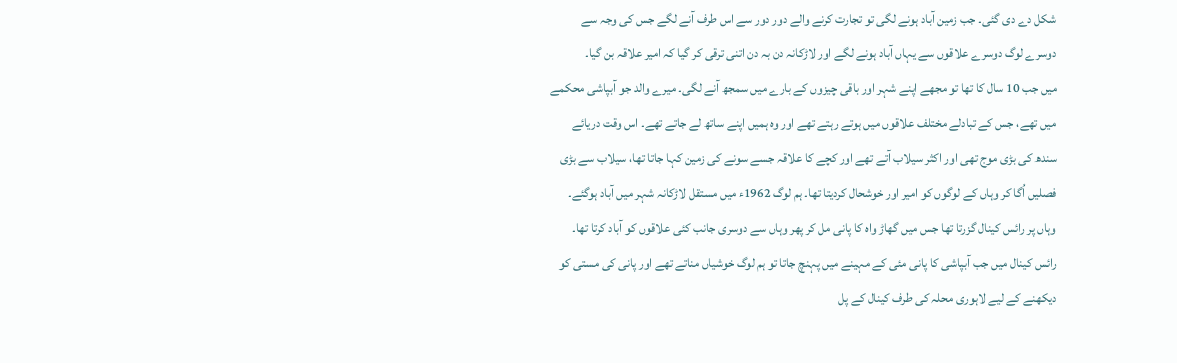شکل دے دی گئی۔ جب زمین آباد ہونے لگی تو تجارت کرنے والے دور دور سے اس طرف آنے لگے جس کی وجہ سے دوسرے لوگ دوسرے علاقوں سے یہاں آباد ہونے لگے اور لاڑکانہ دن بہ دن اتنی ترقی کر گیا کہ امیر علاقہ بن گیا۔
میں جب 10 سال کا تھا تو مجھے اپنے شہر اور باقی چیزوں کے بارے میں سمجھ آنے لگی۔ میرے والد جو آبپاشی محکمے میں تھے، جس کے تبادلے مختلف علاقوں میں ہوتے رہتے تھے اور وہ ہمیں اپنے ساتھ لے جاتے تھے۔ اس وقت دریائے سندھ کی بڑی موج تھی اور اکثر سیلاب آتے تھے اور کچے کا علاقہ جسے سونے کی زمین کہا جاتا تھا، سیلاب سے بڑی فصلیں اُگا کر وہاں کے لوگوں کو امیر اور خوشحال کردیتا تھا۔ ہم لوگ 1962ء میں مستقل لاڑکانہ شہر میں آباد ہوگئے۔ وہاں پر رائس کینال گزرتا تھا جس میں گھاڑ واہ کا پانی مل کر پھر وہاں سے دوسری جانب کئی علاقوں کو آباد کرتا تھا۔
رائس کینال میں جب آبپاشی کا پانی مئی کے مہینے میں پہنچ جاتا تو ہم لوگ خوشیاں مناتے تھے اور پانی کی مستی کو دیکھنے کے لیے لاہوری محلہ کی طرف کینال کے پل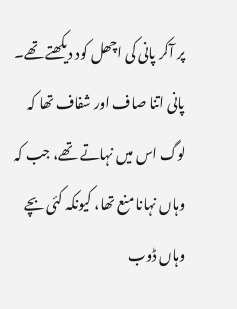پر آکر پانی کی اچھل کود دیکھتے تھے۔ پانی اتنا صاف اور شفاف تھا کہ لوگ اس میں نہاتے تھے، جب کہ وہاں نہانا منع تھا، کیونکہ کئی بچے وہاں ڈوب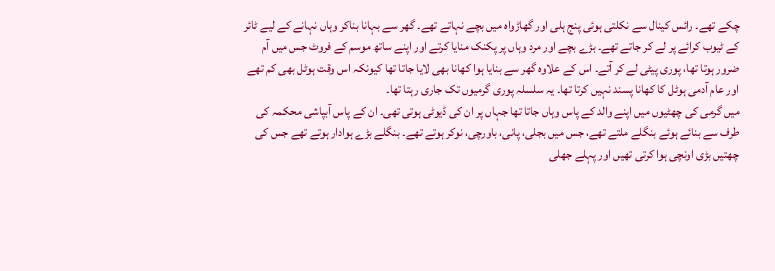چکے تھے۔ رائس کینال سے نکلتی ہوئی پنج ہلی اور گھاڑواہ میں بچے نہاتے تھے۔ گھر سے بہانا بناکر وہاں نہانے کے لیے ٹائر کے ٹیوب کرائے پر لے کر جاتے تھے۔ بڑے بچے اور مرد وہاں پر پکنک منایا کرتے اور اپنے ساتھ موسم کے فروٹ جس میں آم ضرور ہوتا تھا، پوری پیٹی لے کر آتے۔ اس کے علاوہ گھر سے بنایا ہوا کھانا بھی لایا جاتا تھا کیونکہ اس وقت ہوٹل بھی کم تھے اور عام آدمی ہوٹل کا کھانا پسند نہیں کرتا تھا۔ یہ سلسلہ پوری گرمیوں تک جاری رہتا تھا۔
میں گرمی کی چھٹیوں میں اپنے والد کے پاس وہاں جاتا تھا جہاں پر ان کی ڈیوٹی ہوتی تھی۔ ان کے پاس آبپاشی محکمہ کی طرف سے بنائے ہوئے بنگلے ملتے تھے، جس میں بجلی، پانی، باورچی، نوکر ہوتے تھے۔ بنگلے بڑے ہوادار ہوتے تھے جس کی چھتیں بڑی اونچی ہوا کرتی تھیں اور پہلے جھلی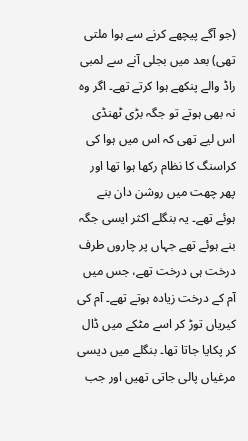(جو آگے پیچھے کرنے سے ہوا ملتی تھی) بعد میں بجلی آنے سے لمبی راڈ والے پنکھے ہوا کرتے تھے۔ اگر وہ نہ بھی ہوتے تو جگہ بڑی ٹھنڈی اس لیے تھی کہ اس میں ہوا کی کراسنگ کا نظام رکھا ہوا تھا اور پھر چھت میں روشن دان بنے ہوئے تھے۔ یہ بنگلے اکثر ایسی جگہ بنے ہوئے تھے جہاں پر چاروں طرف درخت ہی درخت تھے، جس میں آم کے درخت زیادہ ہوتے تھے۔ آم کی کیریاں توڑ کر اسے مٹکے میں ڈال کر پکایا جاتا تھا۔ بنگلے میں دیسی مرغیاں پالی جاتی تھیں اور جب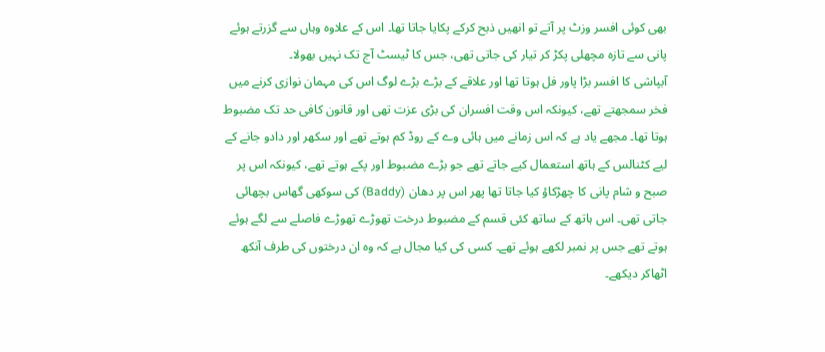بھی کوئی افسر وزٹ پر آتے تو انھیں ذبح کرکے پکایا جاتا تھا۔ اس کے علاوہ وہاں سے گزرتے ہوئے پانی سے تازہ مچھلی پکڑ کر تیار کی جاتی تھی، جس کا ٹیسٹ آج تک نہیں بھولا۔
آبپاشی کا افسر بڑا پاور فل ہوتا تھا اور علاقے کے بڑے بڑے لوگ اس کی مہمان نوازی کرنے میں فخر سمجھتے تھے، کیونکہ اس وقت افسران کی بڑی عزت تھی اور قانون کافی حد تک مضبوط ہوتا تھا۔ مجھے یاد ہے کہ اس زمانے میں ہائی وے کے روڈ کم ہوتے تھے اور سکھر اور دادو جانے کے لیے کٹنالس کے ہاتھ استعمال کیے جاتے تھے جو بڑے مضبوط اور پکے ہوتے تھے، کیونکہ اس پر صبح و شام پانی کا چھڑکاؤ کیا جاتا تھا پھر اس پر دھان (Baddy) کی سوکھی گھاس بچھائی جاتی تھی۔ اس ہاتھ کے ساتھ کئی قسم کے مضبوط درخت تھوڑے تھوڑے فاصلے سے لگے ہوئے ہوتے تھے جس پر نمبر لکھے ہوئے تھے۔ کسی کی کیا مجال ہے کہ وہ ان درختوں کی طرف آنکھ اٹھاکر دیکھے۔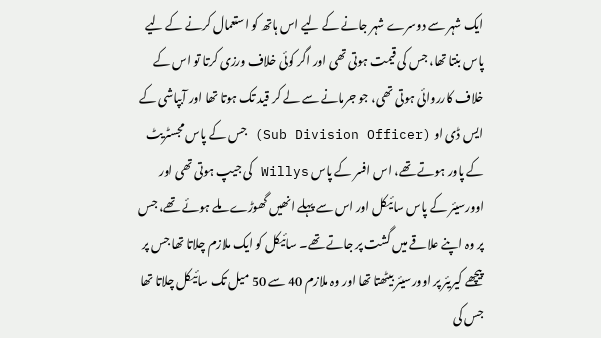ایک شہر سے دوسرے شہر جانے کے لیے اس ہاتھ کو استعمال کرنے کے لیے پاس بنتا تھا، جس کی قیمت ہوتی تھی اور اگر کوئی خلاف ورزی کرتا تو اس کے خلاف کارروائی ہوتی تھی، جو جرمانے سے لے کر قید تک ہوتا تھا اور آبپاشی کے ایس ڈی او (Sub Division Officer) جس کے پاس مجسٹریٹ کے پاور ہوتے تھے، اس افسر کے پاس Willys کی جیپ ہوتی تھی اور اوورسیئر کے پاس سائیکل اور اس سے پہلے انھیں گھوڑے ملے ہوئے تھے، جس پر وہ اپنے علاقے میں گشت پر جاتے تھے۔ سائیکل کو ایک ملازم چلاتا تھا جس پر پیچھے کیریئر پر اوورسیئر بیٹھتا تھا اور وہ ملازم 40 سے 50 میل تک سائیکل چلاتا تھا جس کی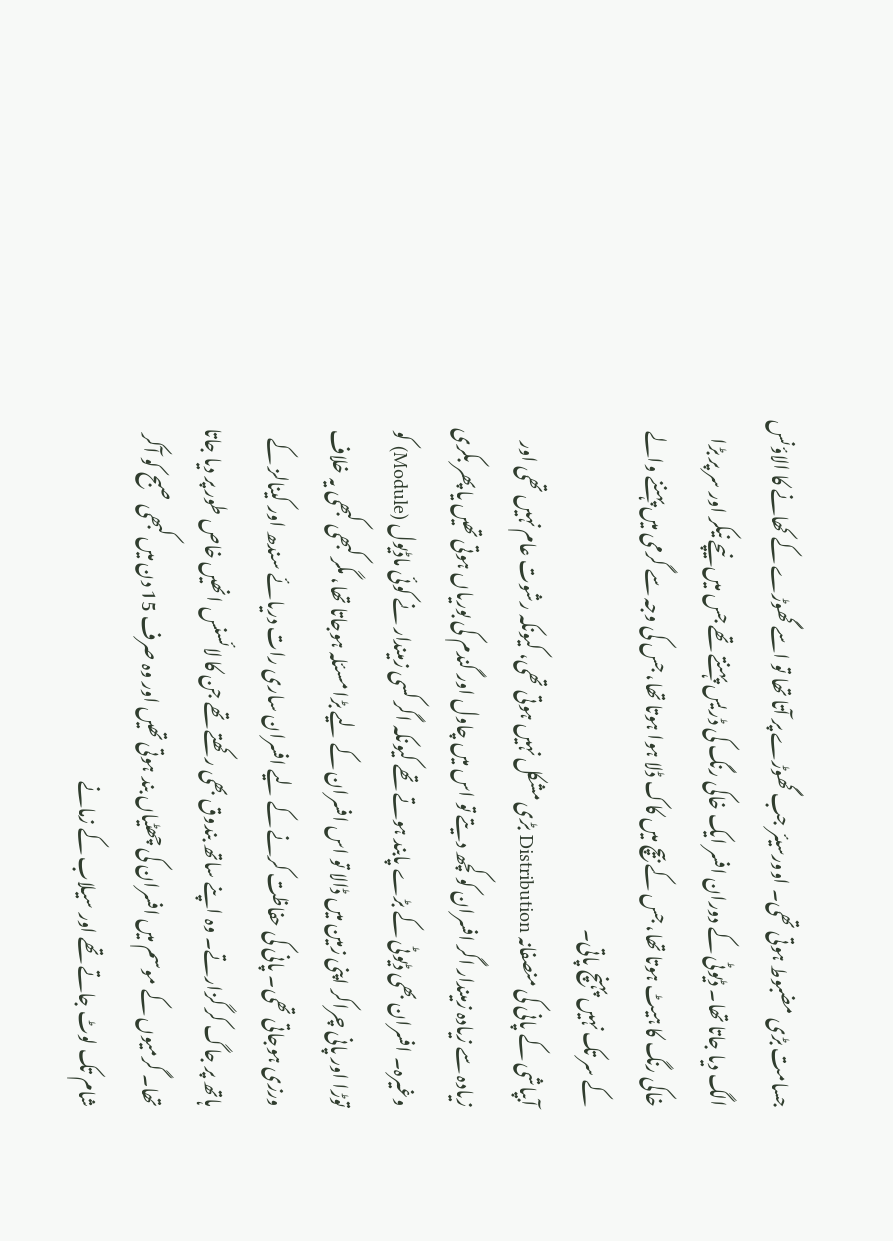جسامت بڑی مضبوط ہوتی تھی۔ اوورسیئر جب گھوڑے پر آتا تھا تو اسے گھوڑے کے کھانے کا الاؤنس الگ دیا جاتا تھا۔ ڈیوٹی کے دوران افسر ایک خاکی رنگ کی ڈریس پہنتے تھے جس میں نیچے نیکر اور سر پر بڑا خاکی رنگ کا ہیٹ ہوتا تھا، جس کے بیچ میں کاک ڈلا ہوا ہوتا تھا، جس کی وجہ سے گرمی میں پہننے والے کے سر تک نہیں پہنچ پاتی۔
آبپاشی کے پانی کی منصفانہ Distribution بڑی مشکل نہیں ہوتی تھی، کیونکہ رشوت عام نہیں تھی اور زیادہ سے زیادہ زمیندار اگر افسران کو کچھ دیتے تو اس میں چاول اور گندم کی بوریاں ہوتی تھیں یا پھر بکری وغیرہ۔ افسران بھی ڈیوٹی کے بڑے پابند ہوتے تھے کیونکہ اگر کسی زمیندار نے کوئی ماڈیول (Module) کو توڑا اور پانی چراکر اپنی زمین میں ڈالا تو اس افسران کے لیے بڑا مسئلہ ہوجاتا تھا، مگر کبھی کبھی یہ خلاف ورزی ہوجاتی تھی۔ پانی کی حفاظت کرنے کے لیے افسران ساری رات دریائے سندھ اور کینالز کے ہاتھ پر جاگ کر گزارتے۔ وہ اپنے ساتھ بندوق بھی رکھتے تھے جن کا لائسنس انھیں خاص طور پر دیا جاتا تھا۔ گرمیوں کے موسم میں افسران کی چھٹیاں بند ہوتی تھیں اور وہ صرف 15 دن میں کبھی صبح کو آکر شام تک لوٹ جاتے تھے اور سیلاب کے زمانے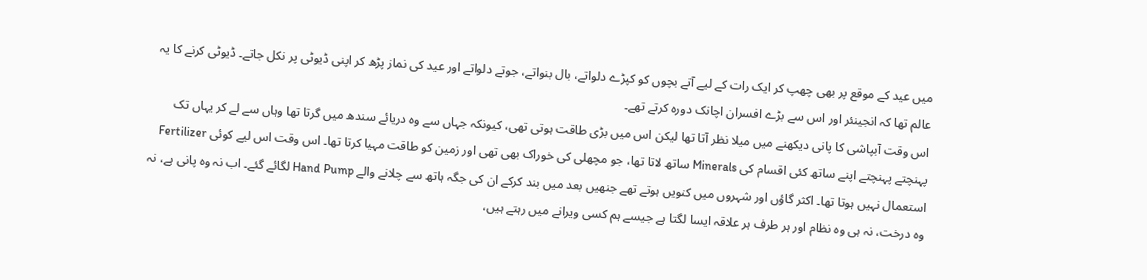میں عید کے موقع پر بھی چھپ کر ایک رات کے لیے آتے بچوں کو کپڑے دلواتے، بال بنواتے، جوتے دلواتے اور عید کی نماز پڑھ کر اپنی ڈیوٹی پر نکل جاتے۔ ڈیوٹی کرنے کا یہ عالم تھا کہ انجینئر اور اس سے بڑے افسران اچانک دورہ کرتے تھے۔
اس وقت آبپاشی کا پانی دیکھنے میں میلا نظر آتا تھا لیکن اس میں بڑی طاقت ہوتی تھی، کیونکہ جہاں سے وہ دریائے سندھ میں گرتا تھا وہاں سے لے کر یہاں تک پہنچتے پہنچتے اپنے ساتھ کئی اقسام کی Minerals ساتھ لاتا تھا، جو مچھلی کی خوراک بھی تھی اور زمین کو طاقت مہیا کرتا تھا۔ اس وقت اس لیے کوئی Fertilizer استعمال نہیں ہوتا تھا۔ اکثر گاؤں اور شہروں میں کنویں ہوتے تھے جنھیں بعد میں بند کرکے ان کی جگہ ہاتھ سے چلانے والے Hand Pump لگائے گئے۔ اب نہ وہ پانی ہے، نہ وہ درخت، نہ ہی وہ نظام اور ہر طرف ہر علاقہ ایسا لگتا ہے جیسے ہم کسی ویرانے میں رہتے ہیں،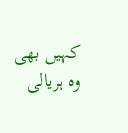کہیں بھی وہ ہریالی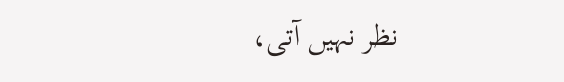نظر نہیں آتی،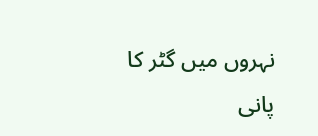نہروں میں گٹر کا پانی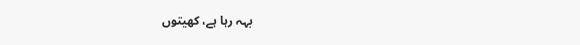بہہ رہا ہے، کھیتوں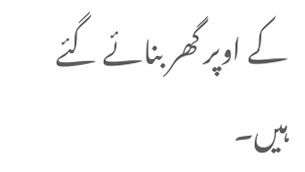کے اوپر گھر بنائے گئے ہیں۔